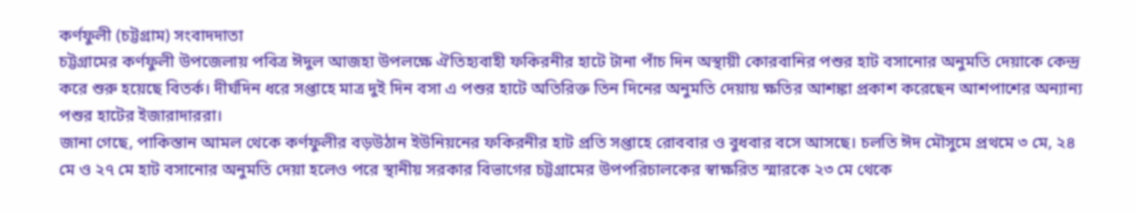কর্ণফুলী (চট্টগ্রাম) সংবাদদাতা
চট্টগ্রামের কর্ণফুলী উপজেলায় পবিত্র ঈদুল আজহা উপলক্ষে ঐতিহ্যবাহী ফকিরনীর হাটে টানা পাঁচ দিন অস্থায়ী কোরবানির পশুর হাট বসানোর অনুমতি দেয়াকে কেন্দ্র করে শুরু হয়েছে বিতর্ক। দীর্ঘদিন ধরে সপ্তাহে মাত্র দুই দিন বসা এ পশুর হাটে অতিরিক্ত তিন দিনের অনুমতি দেয়ায় ক্ষতির আশঙ্কা প্রকাশ করেছেন আশপাশের অন্যান্য পশুর হাটের ইজারাদাররা।
জানা গেছে, পাকিস্তান আমল থেকে কর্ণফুলীর বড়উঠান ইউনিয়নের ফকিরনীর হাট প্রতি সপ্তাহে রোববার ও বুধবার বসে আসছে। চলতি ঈদ মৌসুমে প্রথমে ৩ মে, ২৪ মে ও ২৭ মে হাট বসানোর অনুমতি দেয়া হলেও পরে স্থানীয় সরকার বিভাগের চট্টগ্রামের উপপরিচালকের স্বাক্ষরিত স্মারকে ২৩ মে থেকে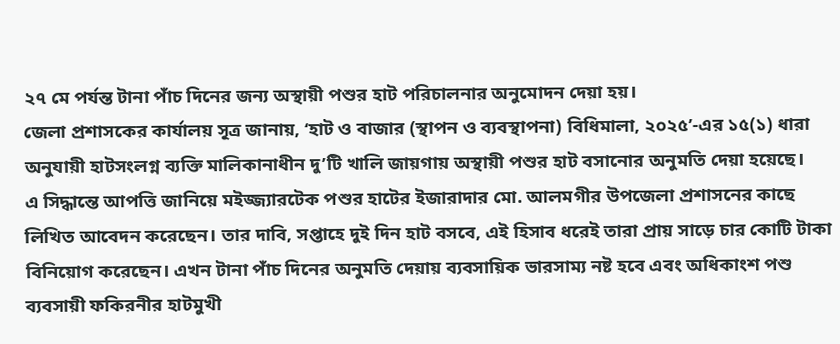২৭ মে পর্যন্ত টানা পাঁচ দিনের জন্য অস্থায়ী পশুর হাট পরিচালনার অনুমোদন দেয়া হয়।
জেলা প্রশাসকের কার্যালয় সূত্র জানায়, ‘হাট ও বাজার (স্থাপন ও ব্যবস্থাপনা) বিধিমালা, ২০২৫’-এর ১৫(১) ধারা অনুযায়ী হাটসংলগ্ন ব্যক্তি মালিকানাধীন দু’টি খালি জায়গায় অস্থায়ী পশুর হাট বসানোর অনুমতি দেয়া হয়েছে।
এ সিদ্ধান্তে আপত্তি জানিয়ে মইজ্জ্যারটেক পশুর হাটের ইজারাদার মো. আলমগীর উপজেলা প্রশাসনের কাছে লিখিত আবেদন করেছেন। তার দাবি, সপ্তাহে দুই দিন হাট বসবে, এই হিসাব ধরেই তারা প্রায় সাড়ে চার কোটি টাকা বিনিয়োগ করেছেন। এখন টানা পাঁচ দিনের অনুমতি দেয়ায় ব্যবসায়িক ভারসাম্য নষ্ট হবে এবং অধিকাংশ পশু ব্যবসায়ী ফকিরনীর হাটমুখী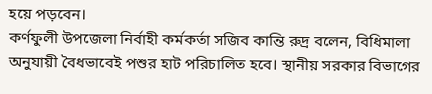হয়ে পড়বেন।
কর্ণফুলী উপজেলা নির্বাহী কর্মকর্তা সজিব কান্তি রুদ্র বলেন, বিধিমালা অনুযায়ী বৈধভাবেই পশুর হাট পরিচালিত হবে। স্থানীয় সরকার বিভাগের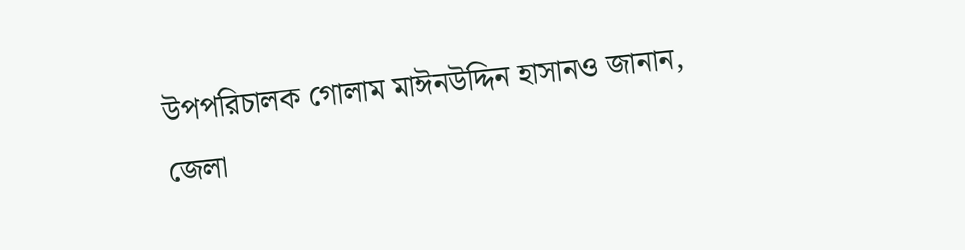উপপরিচালক গোলাম মাঈনউদ্দিন হাসানও জানান, জেলা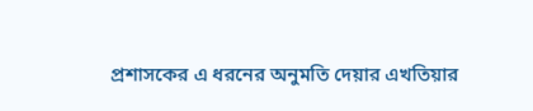প্রশাসকের এ ধরনের অনুমতি দেয়ার এখতিয়ার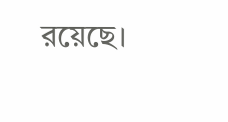রয়েছে।